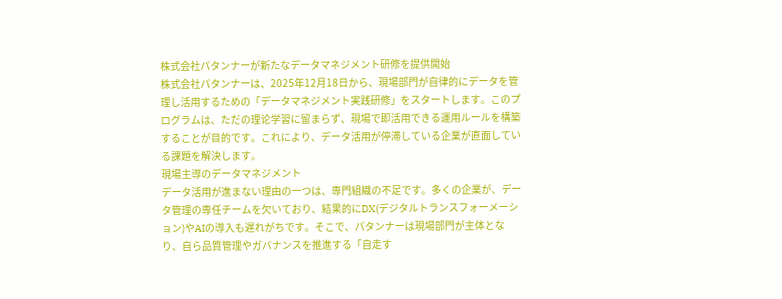株式会社パタンナーが新たなデータマネジメント研修を提供開始
株式会社パタンナーは、2025年12月18日から、現場部門が自律的にデータを管理し活用するための「データマネジメント実践研修」をスタートします。このプログラムは、ただの理论学習に留まらず、現場で即活用できる運用ルールを構築することが目的です。これにより、データ活用が停滞している企業が直面している課題を解決します。
現場主導のデータマネジメント
データ活用が進まない理由の一つは、専門組織の不足です。多くの企業が、データ管理の専任チームを欠いており、結果的にDX(デジタルトランスフォーメーション)やAIの導入も遅れがちです。そこで、パタンナーは現場部門が主体となり、自ら品質管理やガバナンスを推進する「自走す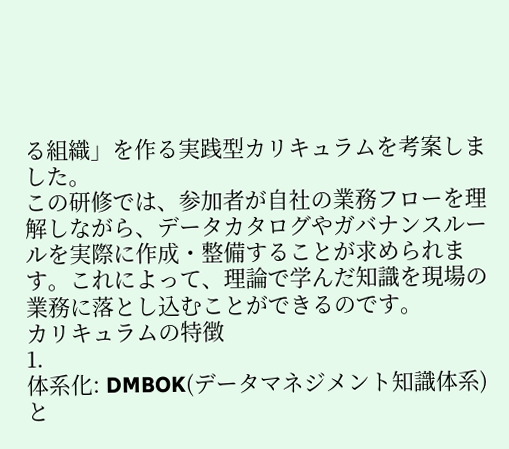る組織」を作る実践型カリキュラムを考案しました。
この研修では、参加者が自社の業務フローを理解しながら、データカタログやガバナンスルールを実際に作成・整備することが求められます。これによって、理論で学んだ知識を現場の業務に落とし込むことができるのです。
カリキュラムの特徴
1.
体系化: DMBOK(データマネジメント知識体系)と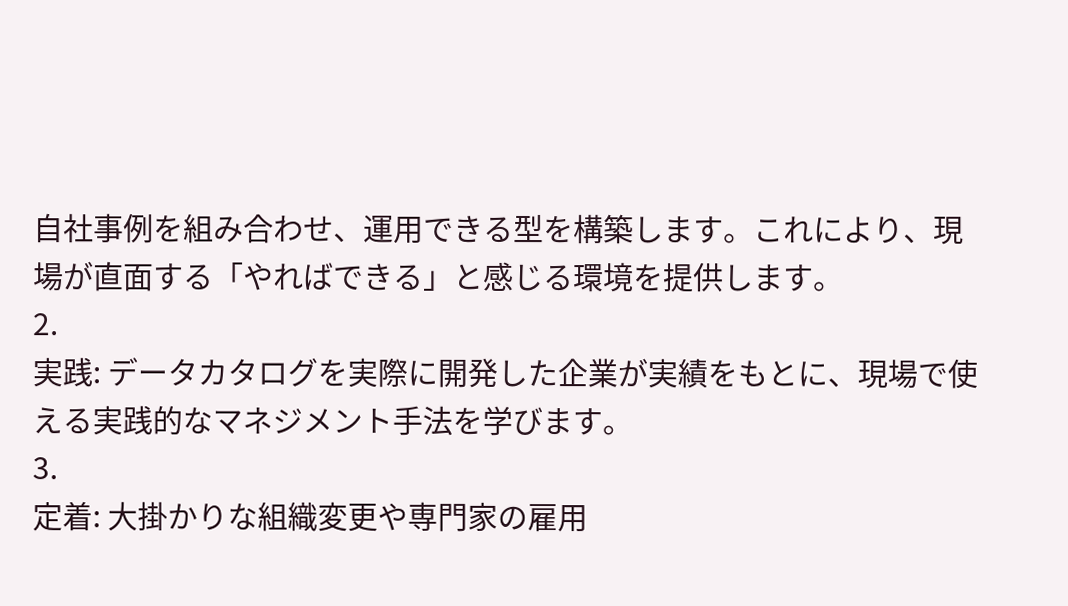自社事例を組み合わせ、運用できる型を構築します。これにより、現場が直面する「やればできる」と感じる環境を提供します。
2.
実践: データカタログを実際に開発した企業が実績をもとに、現場で使える実践的なマネジメント手法を学びます。
3.
定着: 大掛かりな組織変更や専門家の雇用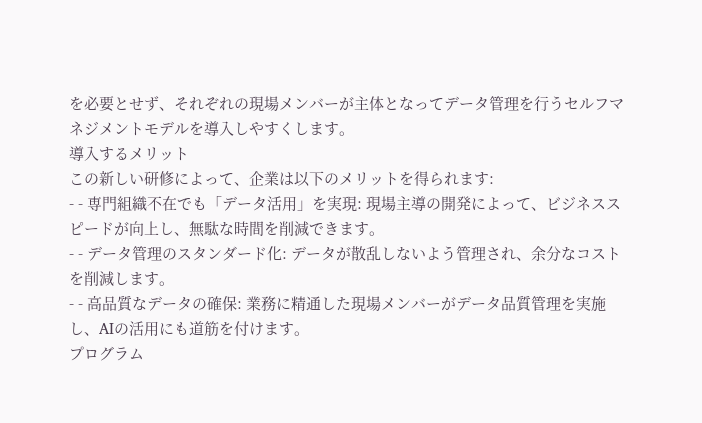を必要とせず、それぞれの現場メンバーが主体となってデータ管理を行うセルフマネジメントモデルを導入しやすくします。
導入するメリット
この新しい研修によって、企業は以下のメリットを得られます:
- - 専門組織不在でも「データ活用」を実現: 現場主導の開発によって、ビジネススピードが向上し、無駄な時間を削減できます。
- - データ管理のスタンダード化: データが散乱しないよう管理され、余分なコストを削減します。
- - 高品質なデータの確保: 業務に精通した現場メンバーがデータ品質管理を実施し、AIの活用にも道筋を付けます。
プログラム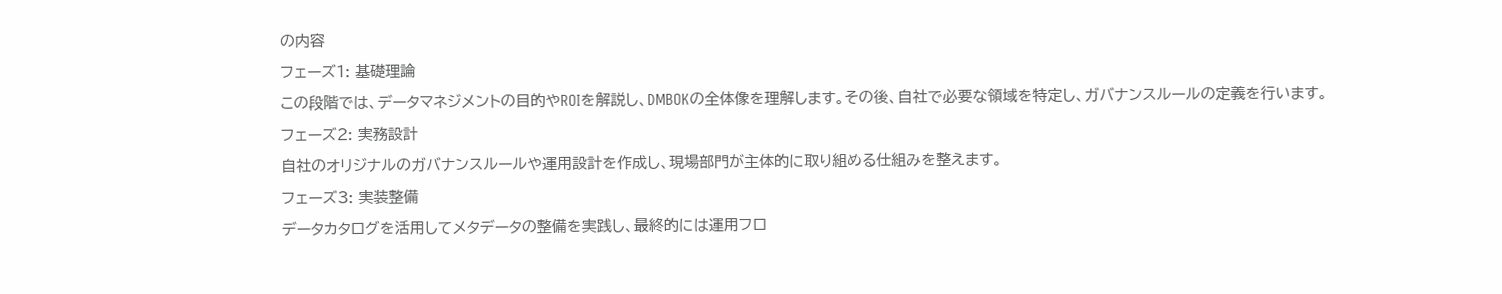の内容
フェーズ1: 基礎理論
この段階では、データマネジメントの目的やROIを解説し、DMBOKの全体像を理解します。その後、自社で必要な領域を特定し、ガバナンスルールの定義を行います。
フェーズ2: 実務設計
自社のオリジナルのガバナンスルールや運用設計を作成し、現場部門が主体的に取り組める仕組みを整えます。
フェーズ3: 実装整備
データカタログを活用してメタデータの整備を実践し、最終的には運用フロ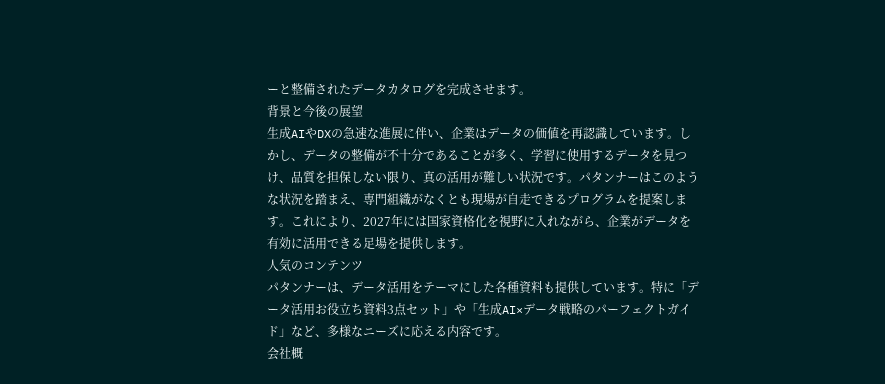ーと整備されたデータカタログを完成させます。
背景と今後の展望
生成AIやDXの急速な進展に伴い、企業はデータの価値を再認識しています。しかし、データの整備が不十分であることが多く、学習に使用するデータを見つけ、品質を担保しない限り、真の活用が難しい状況です。パタンナーはこのような状況を踏まえ、専門組織がなくとも現場が自走できるプログラムを提案します。これにより、2027年には国家資格化を視野に入れながら、企業がデータを有効に活用できる足場を提供します。
人気のコンテンツ
パタンナーは、データ活用をテーマにした各種資料も提供しています。特に「データ活用お役立ち資料3点セット」や「生成AI×データ戦略のパーフェクトガイド」など、多様なニーズに応える内容です。
会社概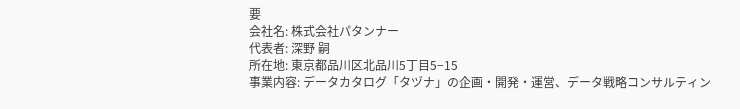要
会社名: 株式会社パタンナー
代表者: 深野 嗣
所在地: 東京都品川区北品川5丁目5−15
事業内容: データカタログ「タヅナ」の企画・開発・運営、データ戦略コンサルティン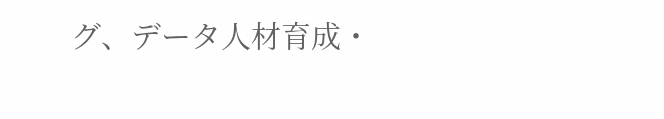グ、データ人材育成・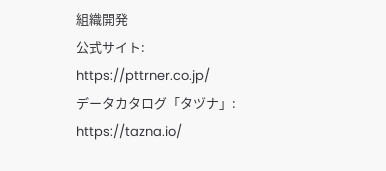組織開発
公式サイト:
https://pttrner.co.jp/
データカタログ「タヅナ」:
https://tazna.io/